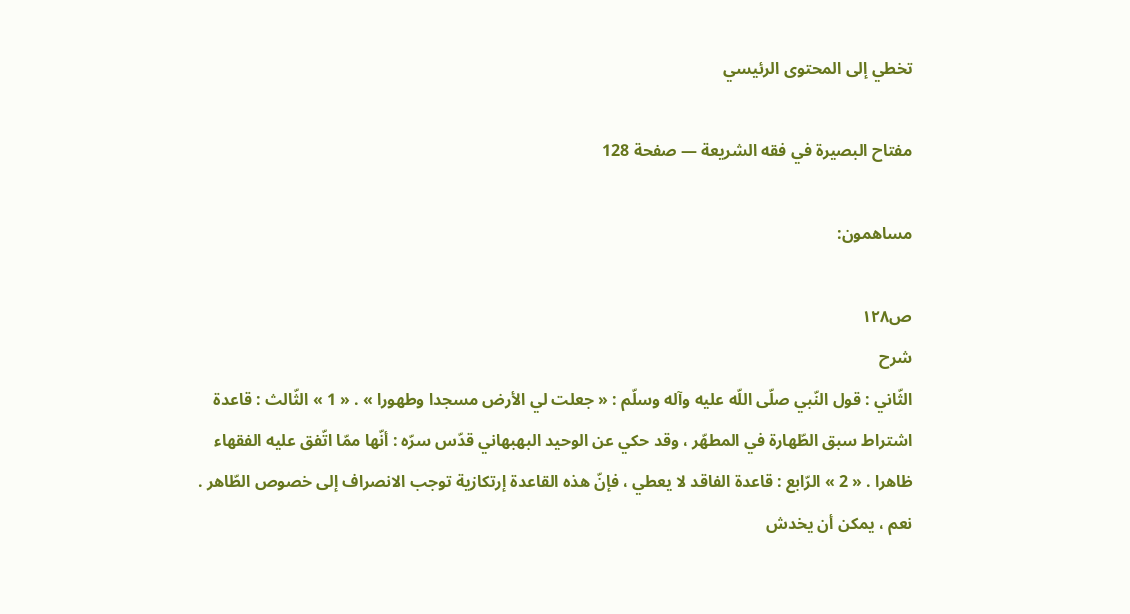تخطي إلى المحتوى الرئيسي

مفتاح البصيرة في فقه الشريعة — صفحة 128

مساهمون:

ص١٢٨
شرح
الثّاني : قول النّبي صلّى اللّه عليه وآله وسلّم : « جعلت لي الأرض مسجدا وطهورا » . « 1 » الثّالث : قاعدة اشتراط سبق الطّهارة في المطهّر ، وقد حكي عن الوحيد البهبهاني قدّس سرّه : أنّها ممّا اتّفق عليه الفقهاء ظاهرا . « 2 » الرّابع : قاعدة الفاقد لا يعطي ، فإنّ هذه القاعدة إرتكازية توجب الانصراف إلى خصوص الطّاهر . نعم ، يمكن أن يخدش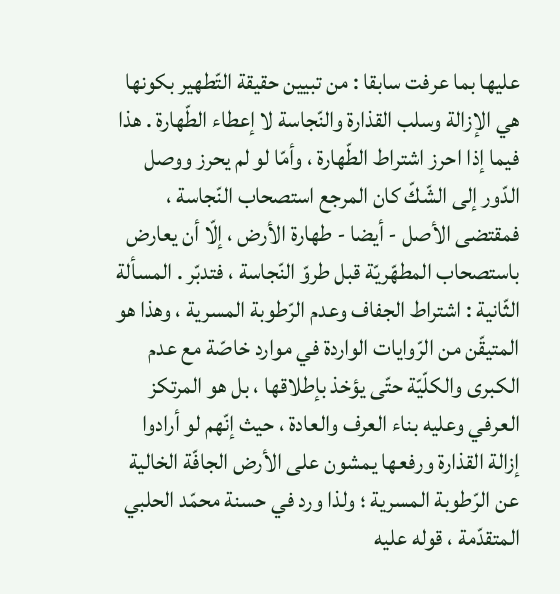عليها بما عرفت سابقا : من تبيين حقيقة التّطهير بكونها هي الإزالة وسلب القذارة والنّجاسة لا إعطاء الطّهارة . هذا فيما إذا احرز اشتراط الطّهارة ، وأمّا لو لم يحرز ووصل الدّور إلى الشّكّ كان المرجع استصحاب النّجاسة ، فمقتضى الأصل - أيضا - طهارة الأرض ، إلّا أن يعارض باستصحاب المطهّريّة قبل طروّ النّجاسة ، فتدبّر . المسألة الثّانية : اشتراط الجفاف وعدم الرّطوبة المسرية ، وهذا هو المتيقّن من الرّوايات الواردة في موارد خاصّة مع عدم الكبرى والكلّيّة حتّى يؤخذ بإطلاقها ، بل هو المرتكز العرفي وعليه بناء العرف والعادة ، حيث إنّهم لو أرادوا إزالة القذارة ورفعها يمشون على الأرض الجافّة الخالية عن الرّطوبة المسرية ؛ ولذا ورد في حسنة محمّد الحلبي المتقدّمة ، قوله عليه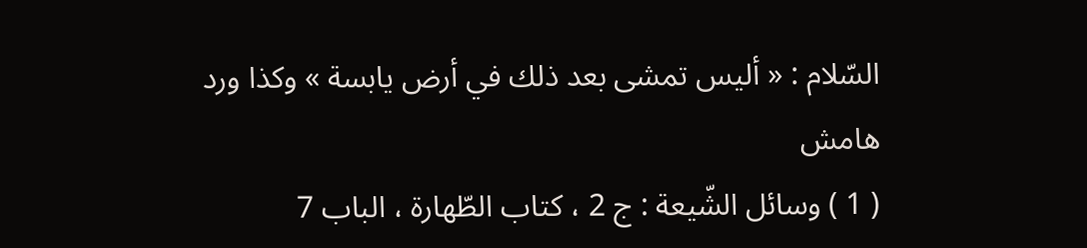السّلام : « أليس تمشى بعد ذلك في أرض يابسة » وكذا ورد
هامش
( 1 ) وسائل الشّيعة : ج 2 ، كتاب الطّهارة ، الباب 7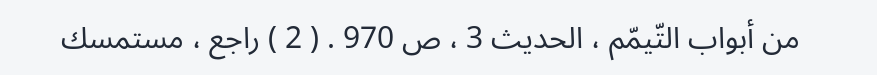من أبواب التّيمّم ، الحديث 3 ، ص 970 . ( 2 ) راجع ، مستمسك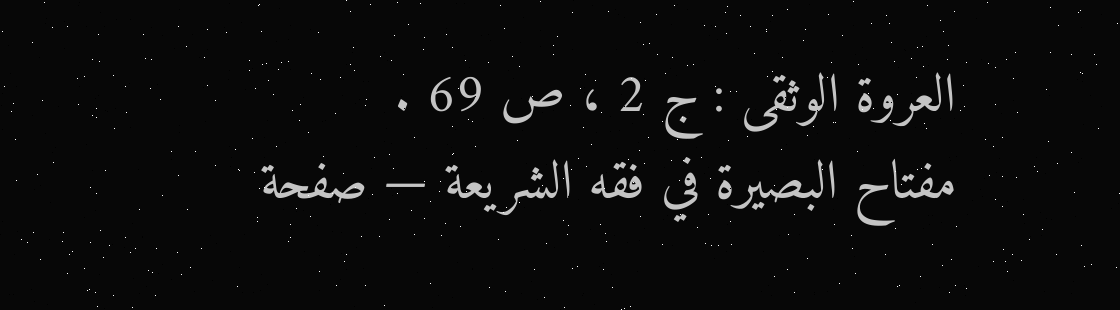العروة الوثقى : ج 2 ، ص 69 .
مفتاح البصيرة في فقه الشريعة — صفحة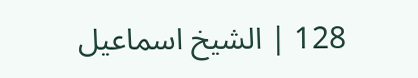128 | الشيخ اسماعيل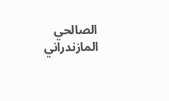الصالحي المازندراني